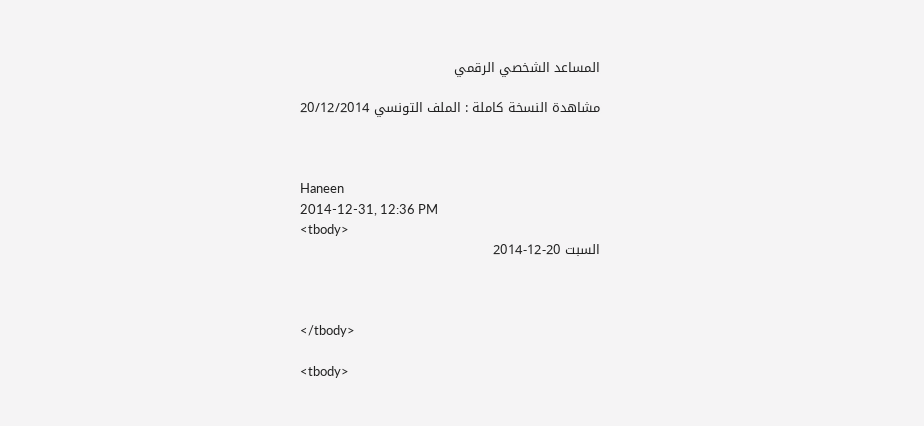المساعد الشخصي الرقمي

مشاهدة النسخة كاملة : الملف التونسي 20/12/2014



Haneen
2014-12-31, 12:36 PM
<tbody>
السبت 20-12-2014



</tbody>

<tbody>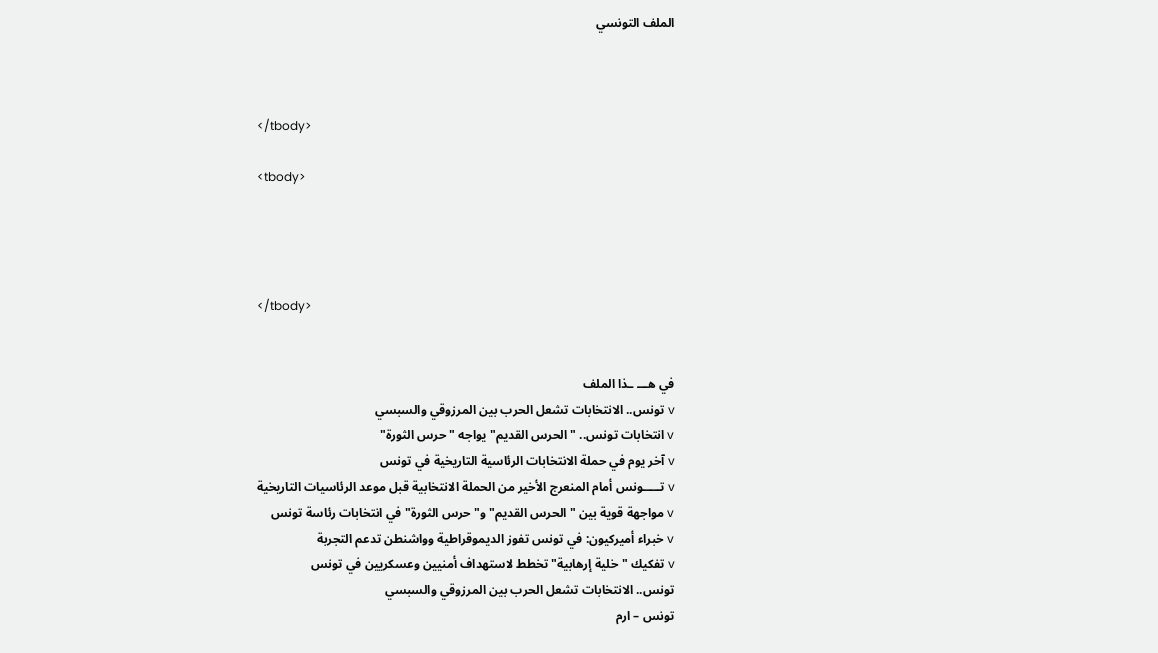الملف التونسي



</tbody>

<tbody>




</tbody>


في هـــ ـذا الملف
v تونس.. الانتخابات تشعل الحرب بين المرزوقي والسبسي
v انتخابات تونس.. "الحرس القديم" يواجه "حرس الثورة"
v آخر يوم في حملة الانتخابات الرئاسية التاريخية في تونس
v تـــــونس أمام المنعرج الأخير من الحملة الانتخابية قبل موعد الرئاسيات التاريخية
v مواجهة قوية بين "الحرس القديم" و"حرس الثورة" في انتخابات رئاسة تونس
v خبراء أميركيون: في تونس تفوز الديموقراطية وواشنطن تدعم التجربة
v تفكيك "خلية إرهابية" تخطط لاستهداف أمنيين وعسكريين في تونس
تونس.. الانتخابات تشعل الحرب بين المرزوقي والسبسي
تونس – ارم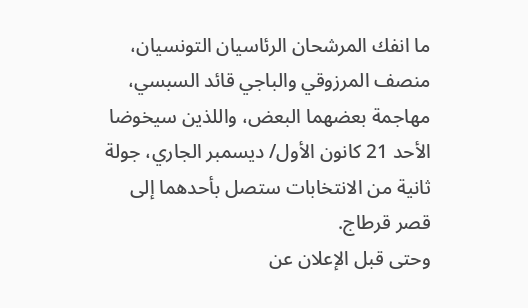ما انفك المرشحان الرئاسيان التونسيان، منصف المرزوقي والباجي قائد السبسي، مهاجمة بعضهما البعض، واللذين سيخوضا الأحد 21 كانون الأول/ ديسمبر الجاري، جولة ثانية من الانتخابات ستصل بأحدهما إلى قصر قرطاج.
وحتى قبل الإعلان عن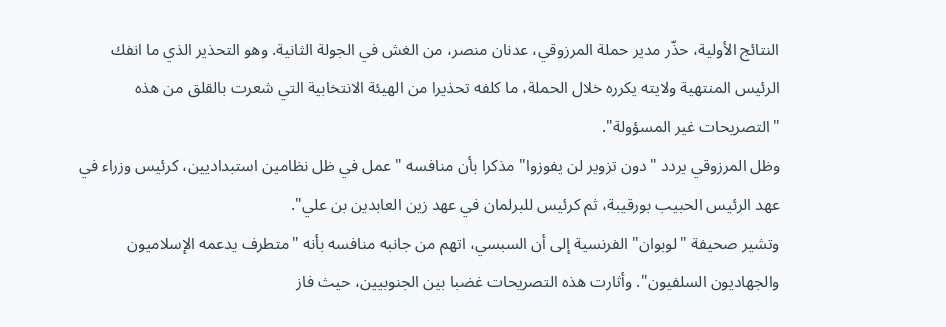النتائج الأولية، حذّر مدير حملة المرزوقي، عدنان منصر، من الغش في الجولة الثانية. وهو التحذير الذي ما انفك الرئيس المنتهية ولايته يكرره خلال الحملة، ما كلفه تحذيرا من الهيئة الانتخابية التي شعرت بالقلق من هذه "التصريحات غير المسؤولة".
وظل المرزوقي يردد "دون تزوير لن يفوزوا" مذكرا بأن منافسه "عمل في ظل نظامين استبداديين، كرئيس وزراء في عهد الرئيس الحبيب بورقيبة، ثم كرئيس للبرلمان في عهد زين العابدين بن علي".
وتشير صحيفة "لوبوان" الفرنسية إلى أن السبسي، اتهم من جانبه منافسه بأنه "متطرف يدعمه الإسلاميون والجهاديون السلفيون". وأثارت هذه التصريحات غضبا بين الجنوبيين، حيث فاز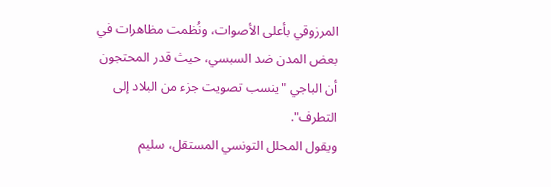المرزوقي بأعلى الأصوات، ونُظمت مظاهرات في بعض المدن ضد السبسي، حيث قدر المحتجون أن الباجي "ينسب تصويت جزء من البلاد إلى التطرف".
ويقول المحلل التونسي المستقل، سليم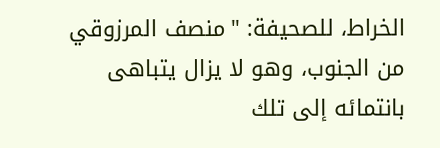الخراط، للصحيفة: "منصف المرزوقي من الجنوب، وهو لا يزال يتباهى بانتمائه إلى تلك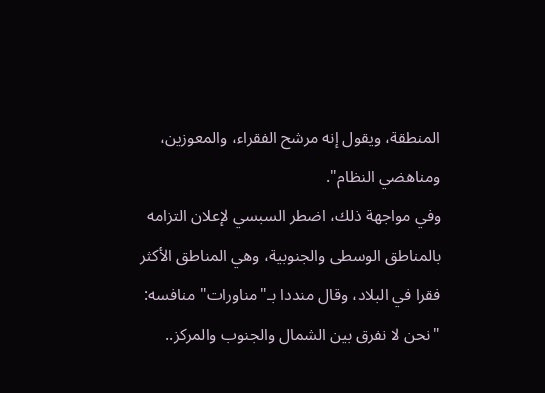المنطقة، ويقول إنه مرشح الفقراء، والمعوزين، ومناهضي النظام".
وفي مواجهة ذلك، اضطر السبسي لإعلان التزامه بالمناطق الوسطى والجنوبية، وهي المناطق الأكثر فقرا في البلاد، وقال منددا بـ"مناورات" منافسه: "نحن لا نفرق بين الشمال والجنوب والمركز..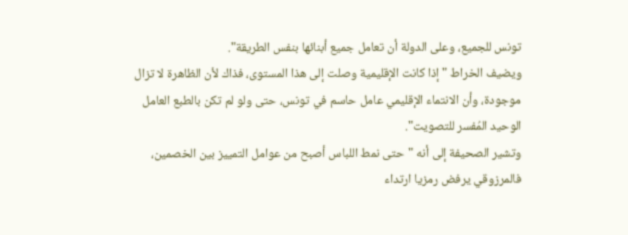تونس للجميع، وعلى الدولة أن تعامل جميع أبنائها بنفس الطريقة".
ويضيف الخراط "إذا كانت الإقليمية وصلت إلى هذا المستوى، فذاك لأن الظاهرة لا تزال موجودة، وأن الانتماء الإقليمي عامل حاسم في تونس، حتى ولو لم تكن بالطبع العامل الوحيد المُفسر للتصويت".
وتشير الصحيفة إلى أنه "حتى نمط اللباس أصبح من عوامل التمييز بين الخصمين، فالمرزوقي يرفض رمزيا ارتداء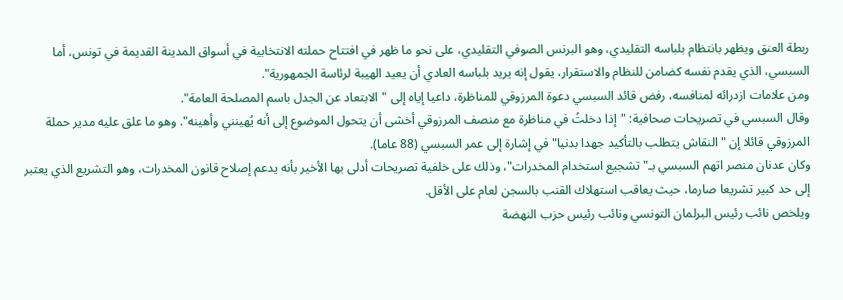ربطة العنق ويظهر بانتظام بلباسه التقليدي، وهو البرنس الصوفي التقليدي، على نحو ما ظهر في افتتاح حملته الانتخابية في أسواق المدينة القديمة في تونس، أما السبسي، الذي يقدم نفسه كضامن للنظام والاستقرار، يقول إنه يريد بلباسه العادي أن يعيد الهيبة لرئاسة الجمهورية".
ومن علامات ازدرائه لمنافسه، رفض قائد السبسي دعوة المرزوقي للمناظرة، داعيا إياه إلى "الابتعاد عن الجدل باسم المصلحة العامة".
وقال السبسي في تصريحات صحافية: "إذا دخلتُ في مناظرة مع منصف المرزوقي أخشى أن يتحول الموضوع إلى أنه يُهينني وأهينه". وهو ما علق عليه مدير حملة المرزوقي قائلا إن "النقاش يتطلب بالتأكيد جهدا بدنيا" في إشارة إلى عمر السبسي (88 عاما).
وكان عدنان منصر اتهم السبسي بـ"تشجيع استخدام المخدرات"، وذلك على خلفية تصريحات أدلى بها الأخير بأنه يدعم إصلاح قانون المخدرات، وهو التشريع الذي يعتبر إلى حد كبير تشريعا صارما، حيث يعاقب استهلاك القنب بالسجن لعام على الأقل.
ويلخص نائب رئيس البرلمان التونسي ونائب رئيس حزب النهضة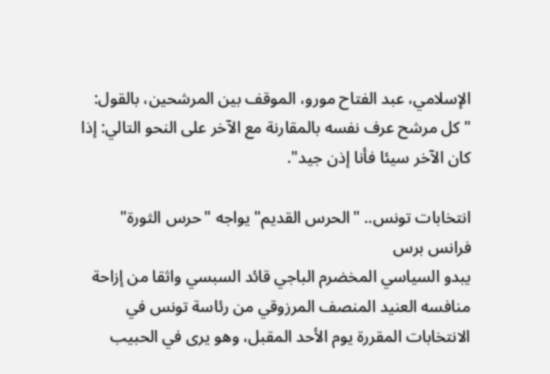الإسلامي، عبد الفتاح مورو، الموقف بين المرشحين، بالقول: "كل مرشح عرف نفسه بالمقارنة مع الآخر على النحو التالي: إذا كان الآخر سيئا فأنا إذن جيد".

انتخابات تونس.. "الحرس القديم" يواجه "حرس الثورة"
فرانس برس
يبدو السياسي المخضرم الباجي قائد السبسي واثقا من إزاحة منافسه العنيد المنصف المرزوقي من رئاسة تونس في الانتخابات المقررة يوم الأحد المقبل، وهو يرى في الحبيب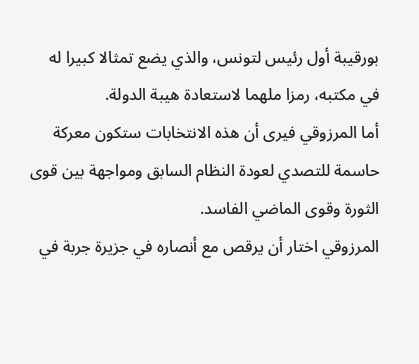بورقيبة أول رئيس لتونس، والذي يضع تمثالا كبيرا له في مكتبه، رمزا ملهما لاستعادة هيبة الدولة.
أما المرزوقي فيرى أن هذه الانتخابات ستكون معركة حاسمة للتصدي لعودة النظام السابق ومواجهة بين قوى الثورة وقوى الماضي الفاسد.
المرزوقي اختار أن يرقص مع أنصاره في جزيرة جربة في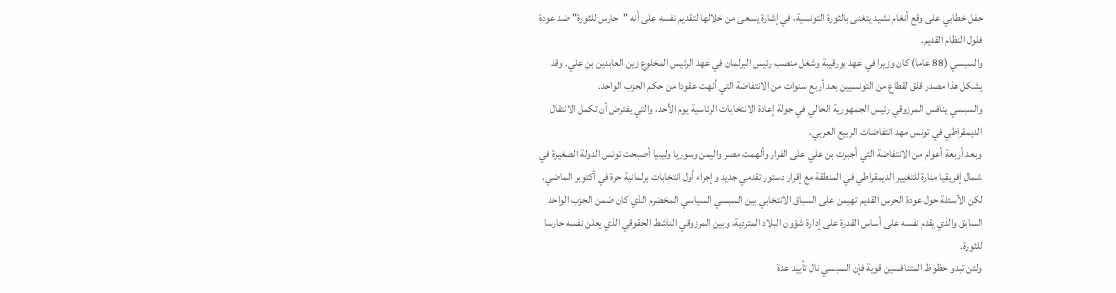حفل خطابي على وقع أنغام نشيد يتغنى بالثورة التونسية، في إشارة يسعى من خلالها لتقديم نفسه على أنه "حارس للثورة" ضد عودة فلول النظام القديم.
والسبسي (88 عاما) كان وزيرا في عهد بورقيبة وشغل منصب رئيس البرلمان في عهد الرئيس المخلوع زين العابدين بن علي. وقد يشكل هذا مصدر قلق لقطاع من التونسيين بعد أربع سنوات من الانتفاضة التي أنهت عقودا من حكم الحزب الواحد.
والسبسي ينافس المرزوقي رئيس الجمهورية الحالي في جولة إعادة الانتخابات الرئاسية يوم الأحد، والتي يفترض أن تكمل الانتقال الديمقراطي في تونس مهد انتفاضات الربيع العربي.
وبعد أربعة أعوام من الانتفاضة التي أجبرت بن علي على الفرار وألهمت مصر واليمن وسوريا وليبيا أصبحت تونس الدولة الصغيرة في شمال إفريقيا منارة للتغيير الديمقراطي في المنطقة مع إقرار دستور تقدمي جديد وإجراء أول انتخابات برلمانية حرة في أكتوبر الماضي.
لكن الأسئلة حول عودة الحرس القديم تهيمن على السباق الانتخابي بين السبسي السياسي المخضرم الذي كان ضمن الحزب الواحد السابق والذي يقدم نفسه على أساس القدرة على إدارة شؤون البلاد المتردية، وبين المرزوقي الناشط الحقوقي الذي يعلن نفسه حارسا للثورة.
ولئن تبدو حظوظ المتنافسين قوية فإن السبسي نال تأييد عدة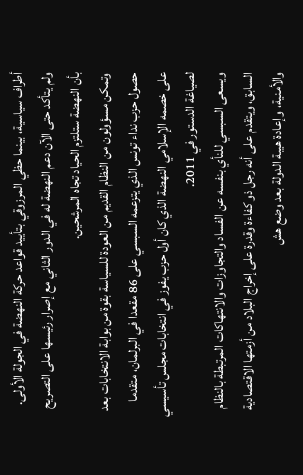أطراف سياسية، بينما حظي المرزوقي بتأييد قواعد حركة النهضة في الجولة الأولى. ولم يتأكد حتى الآن دعم النهضة له في الدور الثاني مع إصرار رئيسها على التصريح بأن النهضة ستلتزم الحياد تجاه المرشحين.
وتمكن مسؤولون من النظام القديم من العودة للسياسة بقوة من بوابة الانتخابات بعد حصول حزب نداء تونس الذي يتزعمه السبسي على 86 مقعدا في البرلمان، متقدما على خصمه الإسلامي النهضة الذي كان أول حزب يفوز في انتخابات مجلس تأسيسي لصياغة الدستور في 2011.
ويسعى السبسي للنأي بنفسه عن الفساد والتجاوزات والانتهاكات المرتبطة بالنظام السابق، ويتقدم على أنه رجل ذو كفاءة وقدرة على إخراج البلاد من أزمتها الاقتصادية والأمنية، وإعادة هيبة الدولة بعد وضع هش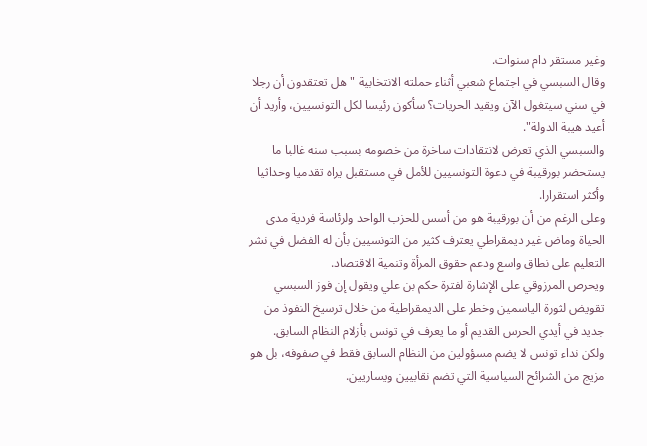وغير مستقر دام سنوات.
وقال السبسي في اجتماع شعبي أثناء حملته الانتخابية "هل تعتقدون أن رجلا في سني سيتغول الآن ويقيد الحريات؟ سأكون رئيسا لكل التونسيين، وأريد أن أعيد هيبة الدولة".
والسبسي الذي تعرض لانتقادات ساخرة من خصومه بسبب سنه غالبا ما يستحضر بورقيبة في دعوة التونسيين للأمل في مستقبل يراه تقدميا وحداثيا وأكثر استقرارا.
وعلى الرغم من أن بورقيبة هو من أسس للحزب الواحد ولرئاسة فردية مدى الحياة وماض غير ديمقراطي يعترف كثير من التونسيين بأن له الفضل في نشر التعليم على نطاق واسع ودعم حقوق المرأة وتنمية الاقتصاد.
ويحرص المرزوقي على الإشارة لفترة حكم بن علي ويقول إن فوز السبسي تقويض لثورة الياسمين وخطر على الديمقراطية من خلال ترسيخ النفوذ من جديد في أيدي الحرس القديم أو ما يعرف في تونس بأزلام النظام السابق.
ولكن نداء تونس لا يضم مسؤولين من النظام السابق فقط في صفوفه، بل هو مزيج من الشرائح السياسية التي تضم نقابيين ويساريين.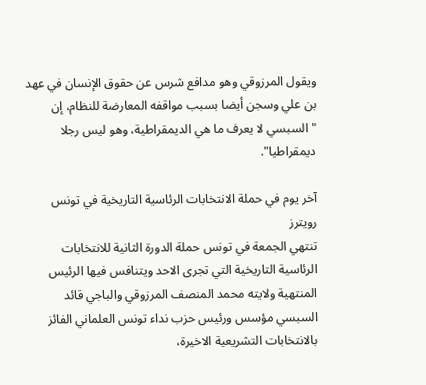ويقول المرزوقي وهو مدافع شرس عن حقوق الإنسان في عهد بن علي وسجن أيضا بسبب مواقفه المعارضة للنظام، إن "السبسي لا يعرف ما هي الديمقراطية، وهو ليس رجلا ديمقراطيا".

آخر يوم في حملة الانتخابات الرئاسية التاريخية في تونس
رويترز
تنتهي الجمعة في تونس حملة الدورة الثانية للانتخابات الرئاسية التاريخية التي تجرى الاحد ويتنافس فيها الرئيس المنتهية ولايته محمد المنصف المرزوقي والباجي قائد السبسي مؤسس ورئيس حزب نداء تونس العلماني الفائز بالانتخابات التشريعية الاخيرة،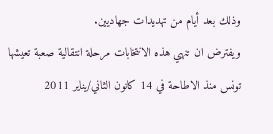وذلك بعد أيام من تهديدات جهاديين.
ويفترض ان تنهي هذه الانتخابات مرحلة انتقالية صعبة تعيشها تونس منذ الاطاحة في 14 كانون الثاني/يناير 2011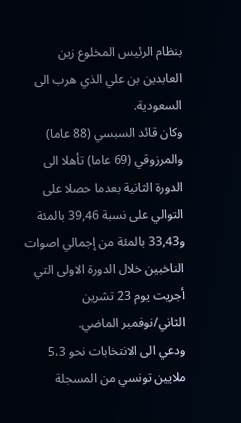بنظام الرئيس المخلوع زين العابدين بن علي الذي هرب الى السعودية.
وكان قائد السبسي (88 عاما) والمرزوقي (69 عاما) تأهلا الى الدورة الثانية بعدما حصلا على التوالي على نسبة 39,46 بالمئة و33,43 بالمئة من إجمالي اصوات الناخبين خلال الدورة الاولى التي أجريت يوم 23 تشرين الثاني/نوفمبر الماضي.
ودعي الى الانتخابات نحو 5،3 ملايين تونسي من المسجلة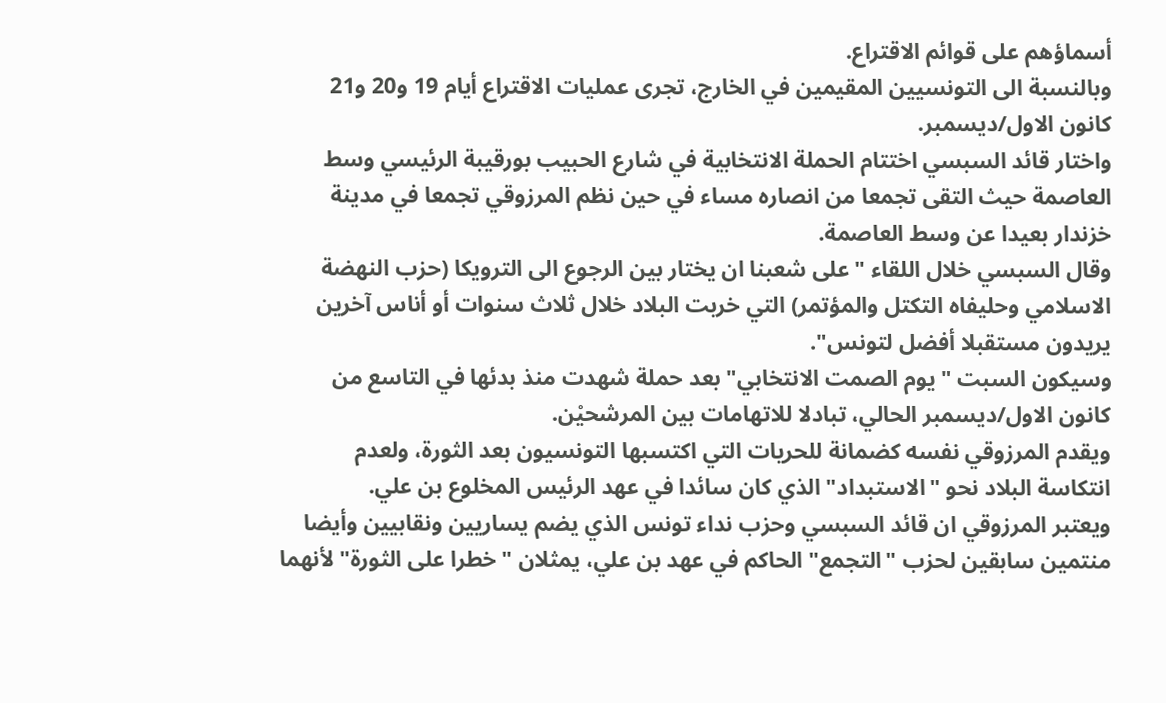أسماؤهم على قوائم الاقتراع.
وبالنسبة الى التونسيين المقيمين في الخارج، تجرى عمليات الاقتراع أيام 19 و20 و21 كانون الاول/ديسمبر.
واختار قائد السبسي اختتام الحملة الانتخابية في شارع الحبيب بورقيبة الرئيسي وسط العاصمة حيث التقى تجمعا من انصاره مساء في حين نظم المرزوقي تجمعا في مدينة خزندار بعيدا عن وسط العاصمة.
وقال السبسي خلال اللقاء "على شعبنا ان يختار بين الرجوع الى الترويكا (حزب النهضة الاسلامي وحليفاه التكتل والمؤتمر) التي خربت البلاد خلال ثلاث سنوات أو أناس آخرين يريدون مستقبلا أفضل لتونس".
وسيكون السبت "يوم الصمت الانتخابي" بعد حملة شهدت منذ بدئها في التاسع من كانون الاول/ديسمبر الحالي، تبادلا للاتهامات بين المرشحيْن.
ويقدم المرزوقي نفسه كضمانة للحريات التي اكتسبها التونسيون بعد الثورة، ولعدم انتكاسة البلاد نحو "الاستبداد" الذي كان سائدا في عهد الرئيس المخلوع بن علي.
ويعتبر المرزوقي ان قائد السبسي وحزب نداء تونس الذي يضم يساريين ونقابيين وأيضا منتمين سابقين لحزب "التجمع" الحاكم في عهد بن علي، يمثلان "خطرا على الثورة" لأنهما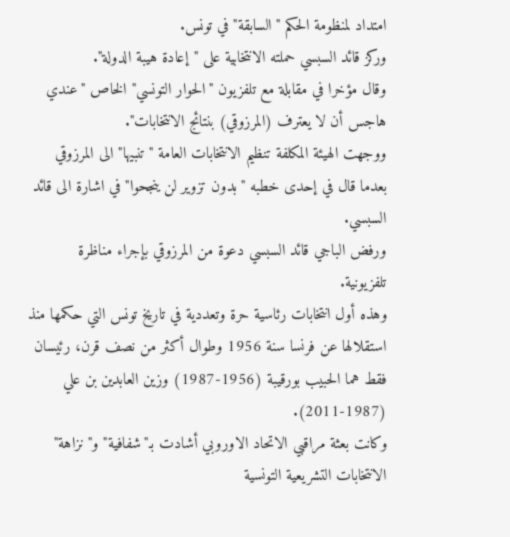امتداد لمنظومة الحكم "السابقة" في تونس.
وركز قائد السبسي حملته الانتخابية على "إعادة هيبة الدولة".
وقال مؤخرا في مقابلة مع تلفزيون "الحوار التونسي" الخاص "عندي هاجس أن لا يعترف (المرزوقي) بنتائج الانتخابات".
ووجهت الهيئة المكلفة تنظيم الانتخابات العامة "تنبيها" الى المرزوقي بعدما قال في إحدى خطبه "بدون تزوير لن ينجحوا" في اشارة الى قائد السبسي.
ورفض الباجي قائد السبسي دعوة من المرزوقي بإجراء مناظرة تلفزيونية.
وهذه أول انتخابات رئاسية حرة وتعددية في تاريخ تونس التي حكمها منذ استقلالها عن فرنسا سنة 1956 وطوال أكثر من نصف قرن، رئيسان فقط هما الحبيب بورقيبة (1956-1987) وزين العابدين بن علي (1987-2011).
وكانت بعثة مراقبي الاتحاد الاوروبي أشادت بـ"شفافية" و"نزاهة" الانتخابات التشريعية التونسية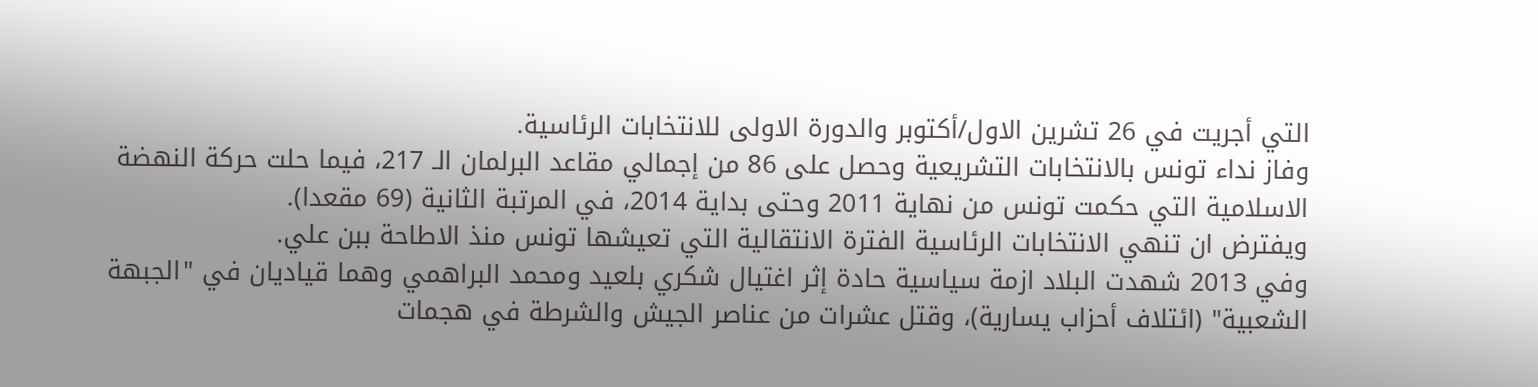التي أجريت في 26 تشرين الاول/أكتوبر والدورة الاولى للانتخابات الرئاسية.
وفاز نداء تونس بالانتخابات التشريعية وحصل على 86 من إجمالي مقاعد البرلمان الـ 217، فيما حلت حركة النهضة الاسلامية التي حكمت تونس من نهاية 2011 وحتى بداية 2014، في المرتبة الثانية (69 مقعدا).
ويفترض ان تنهي الانتخابات الرئاسية الفترة الانتقالية التي تعيشها تونس منذ الاطاحة ببن علي.
وفي 2013 شهدت البلاد ازمة سياسية حادة إثر اغتيال شكري بلعيد ومحمد البراهمي وهما قياديان في "الجبهة الشعبية" (ائتلاف أحزاب يسارية)، وقتل عشرات من عناصر الجيش والشرطة في هجمات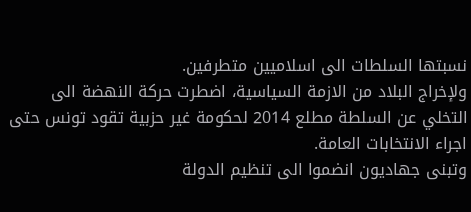نسبتها السلطات الى اسلاميين متطرفين.
ولإخراج البلاد من الازمة السياسية، اضطرت حركة النهضة الى التخلي عن السلطة مطلع 2014 لحكومة غير حزبية تقود تونس حتى اجراء الانتخابات العامة.
وتبنى جهاديون انضموا الى تنظيم الدولة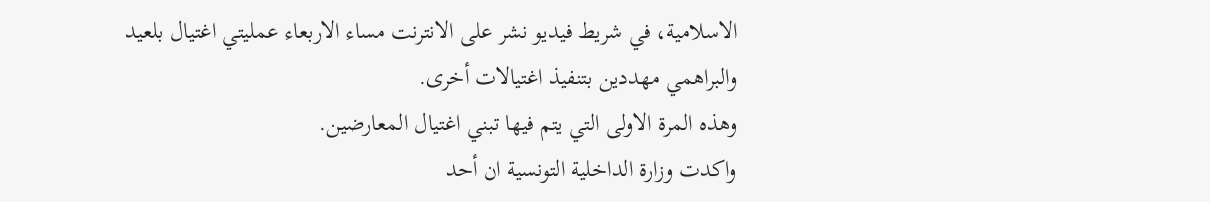الاسلامية، في شريط فيديو نشر على الانترنت مساء الاربعاء عمليتي اغتيال بلعيد والبراهمي مهددين بتنفيذ اغتيالات أخرى.
وهذه المرة الاولى التي يتم فيها تبني اغتيال المعارضين.
واكدت وزارة الداخلية التونسية ان أحد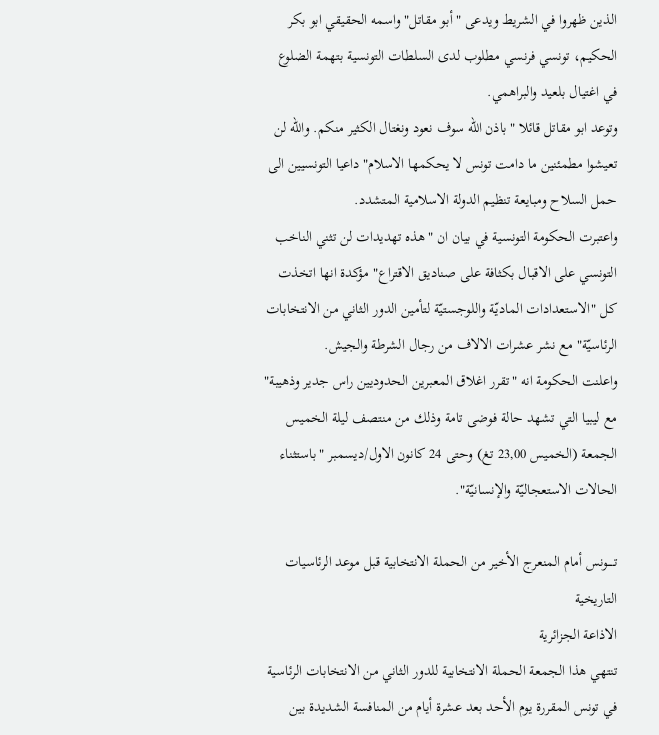الذين ظهروا في الشريط ويدعى "أبو مقاتل" واسمه الحقيقي ابو بكر الحكيم، تونسي فرنسي مطلوب لدى السلطات التونسية بتهمة الضلوع في اغتيال بلعيد والبراهمي.
وتوعد ابو مقاتل قائلا "باذن الله سوف نعود ونغتال الكثير منكم. والله لن تعيشوا مطمئنين ما دامت تونس لا يحكمها الاسلام" داعيا التونسيين الى حمل السلاح ومبايعة تنظيم الدولة الاسلامية المتشدد.
واعتبرت الحكومة التونسية في بيان ان "هذه تهديدات لن تثني الناخب التونسي على الاقبال بكثافة على صناديق الاقتراع" مؤكدة انها اتخذت كل "الاستعدادات الماديّة واللوجستيّة لتأمين الدور الثاني من الانتخابات الرئاسيّة" مع نشر عشرات الالاف من رجال الشرطة والجيش.
واعلنت الحكومة انه "تقرر اغلاق المعبرين الحدوديين راس جدير وذهيبة" مع ليبيا التي تشهد حالة فوضى تامة وذلك من منتصف ليلة الخميس الجمعة (الخميس 23,00 تغ) وحتى 24 كانون الاول/ديسمبر "باستثناء الحالات الاستعجاليّة والإنسانيّة".

تـــــونس أمام المنعرج الأخير من الحملة الانتخابية قبل موعد الرئاسيات التاريخية
الاذاعة الجزائرية
تنتهي هذا الجمعة الحملة الانتخابية للدور الثاني من الانتخابات الرئاسية في تونس المقررة يوم الأحد بعد عشرة أيام من المنافسة الشديدة بين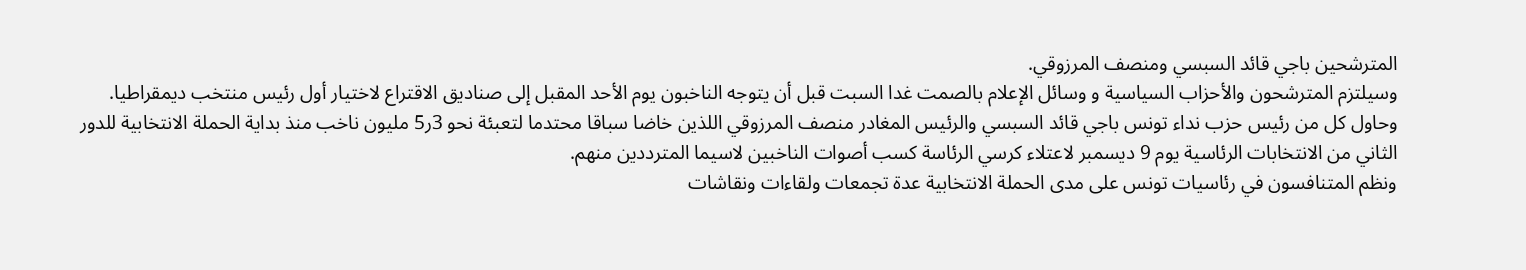المترشحين باجي قائد السبسي ومنصف المرزوقي.
وسيلتزم المترشحون والأحزاب السياسية و وسائل الإعلام بالصمت غدا السبت قبل أن يتوجه الناخبون يوم الأحد المقبل إلى صناديق الاقتراع لاختيار أول رئيس منتخب ديمقراطيا.
وحاول كل من رئيس حزب نداء تونس باجي قائد السبسي والرئيس المغادر منصف المرزوقي اللذين خاضا سباقا محتدما لتعبئة نحو 3ر5 مليون ناخب منذ بداية الحملة الانتخابية للدور الثاني من الانتخابات الرئاسية يوم 9 ديسمبر لاعتلاء كرسي الرئاسة كسب أصوات الناخبين لاسيما المترددين منهم.
ونظم المتنافسون في رئاسيات تونس على مدى الحملة الانتخابية عدة تجمعات ولقاءات ونقاشات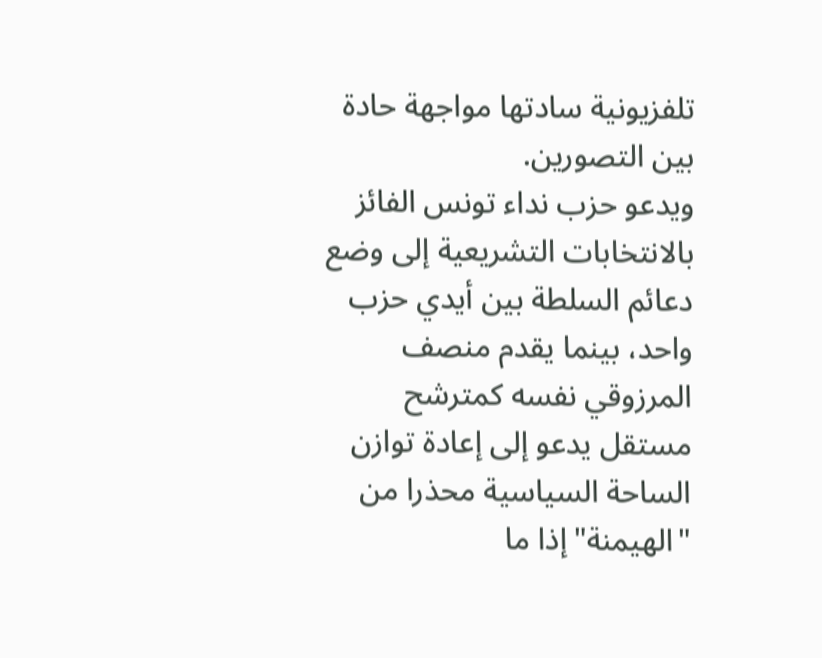تلفزيونية سادتها مواجهة حادة بين التصورين.
ويدعو حزب نداء تونس الفائز بالانتخابات التشريعية إلى وضع دعائم السلطة بين أيدي حزب واحد، بينما يقدم منصف المرزوقي نفسه كمترشح مستقل يدعو إلى إعادة توازن الساحة السياسية محذرا من "الهيمنة"إذا ما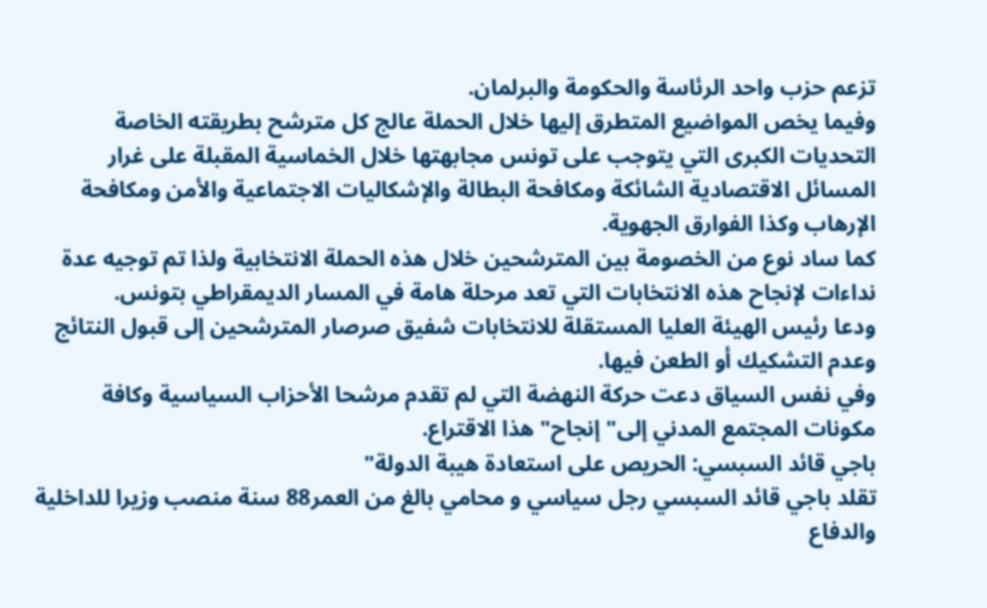تزعم حزب واحد الرئاسة والحكومة والبرلمان.
وفيما يخص المواضيع المتطرق إليها خلال الحملة عالج كل مترشح بطريقته الخاصة التحديات الكبرى التي يتوجب على تونس مجابهتها خلال الخماسية المقبلة على غرار المسائل الاقتصادية الشائكة ومكافحة البطالة والإشكاليات الاجتماعية والأمن ومكافحة الإرهاب وكذا الفوارق الجهوية.
كما ساد نوع من الخصومة بين المترشحين خلال هذه الحملة الانتخابية ولذا تم توجيه عدة نداءات لإنجاح هذه الانتخابات التي تعد مرحلة هامة في المسار الديمقراطي بتونس.
ودعا رئيس الهيئة العليا المستقلة للانتخابات شفيق صرصار المترشحين إلى قبول النتائج وعدم التشكيك أو الطعن فيها.
وفي نفس السياق دعت حركة النهضة التي لم تقدم مرشحا الأحزاب السياسية وكافة مكونات المجتمع المدني إلى"إنجاح"هذا الاقتراع.
باجي قائد السبسي: الحريص على استعادة هيبة الدولة"
تقلد باجي قائد السبسي رجل سياسي و محامي بالغ من العمر88 سنة منصب وزيرا للداخلية والدفاع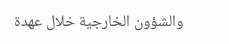والشؤون الخارجية خلال عهدة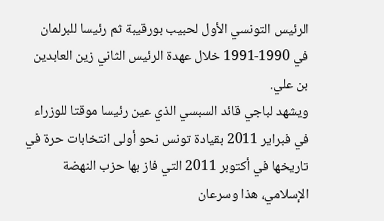الرئيس التونسي الأول لحبيب بورقيبة ثم رئيسا للبرلمان في 1990-1991 خلال عهدة الرئيس الثاني زين العابدين بن علي.
ويشهد لباجي قائد السبسي الذي عين رئيسا موقتا للوزراء في فبراير 2011 بقيادة تونس نحو أولى انتخابات حرة في تاريخها في أكتوبر 2011 التي فاز بها حزب النهضة الإسلامي، هذا وسرعان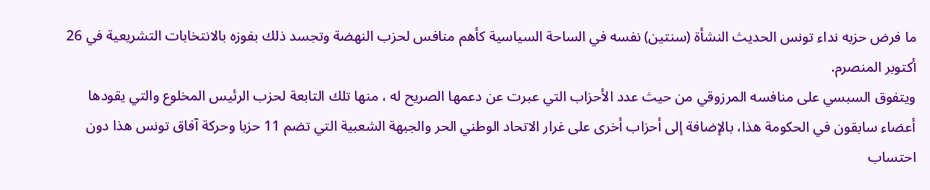ما فرض حزبه نداء تونس الحديث النشأة (سنتين) نفسه في الساحة السياسية كأهم منافس لحزب النهضة وتجسد ذلك بفوزه بالانتخابات التشريعية في 26 أكتوبر المنصرم.
ويتفوق السبسي على منافسه المرزوقي من حيث عدد الأحزاب التي عبرت عن دعمها الصريح له ، منها تلك التابعة لحزب الرئيس المخلوع والتي يقودها أعضاء سابقون في الحكومة هذا، بالإضافة إلى أحزاب أخرى على غرار الاتحاد الوطني الحر والجبهة الشعبية التي تضم 11 حزبا وحركة آفاق تونس هذا دون احتساب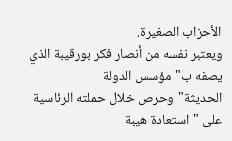الأحزاب الصغيرة.
ويعتبر نفسه من أنصار فكر بورقيبة الذي يصفه ب"مؤسس الدولة الحديثة"وحرص خلال حملته الرئاسية على "استعادة هيبة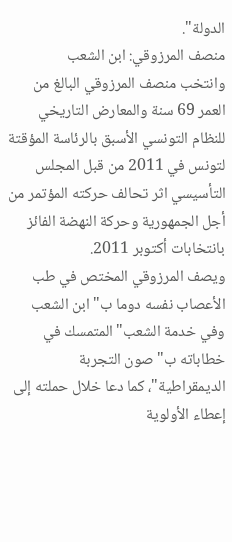الدولة".
منصف المرزوقي: ابن الشعب
وانتخب منصف المرزوقي البالغ من العمر 69 سنة والمعارض التاريخي للنظام التونسي الأسبق بالرئاسة المؤقتة لتونس في 2011 من قبل المجلس التأسيسي اثر تحالف حركته المؤتمر من أجل الجمهورية وحركة النهضة الفائز بانتخابات أكتوبر 2011.
ويصف المرزوقي المختص في طب الأعصاب نفسه دوما ب"ابن الشعب وفي خدمة الشعب"المتمسك في خطاباته ب"صون التجربة الديمقراطية"، كما دعا خلال حملته إلى إعطاء الأولوية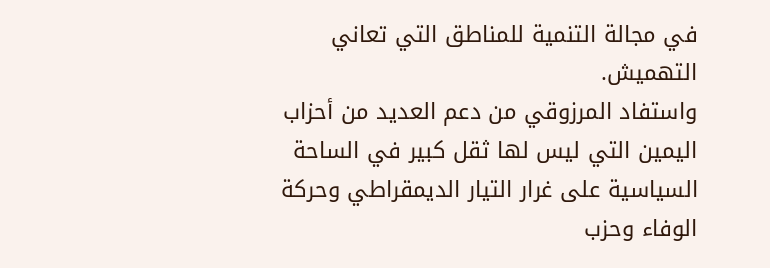في مجالة التنمية للمناطق التي تعاني التهميش.
واستفاد المرزوقي من دعم العديد من أحزاب اليمين التي ليس لها ثقل كبير في الساحة السياسية على غرار التيار الديمقراطي وحركة الوفاء وحزب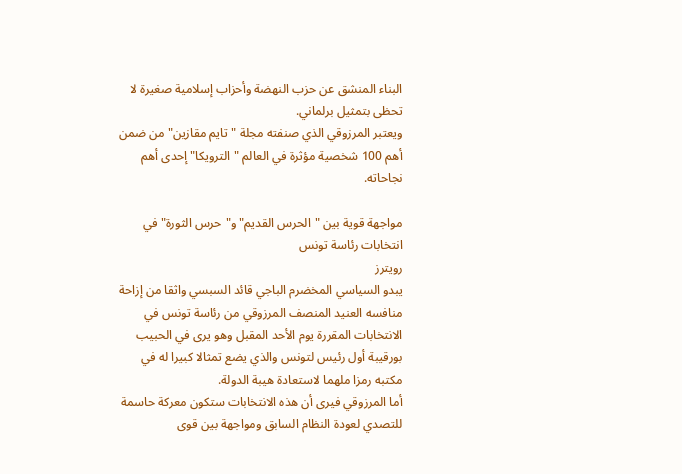البناء المنشق عن حزب النهضة وأحزاب إسلامية صغيرة لا تحظى بتمثيل برلماني.
ويعتبر المرزوقي الذي صنفته مجلة "تايم مقازين"من ضمن أهم 100 شخصية مؤثرة في العالم "الترويكا"إحدى أهم نجاحاته.

مواجهة قوية بين "الحرس القديم" و"حرس الثورة" في انتخابات رئاسة تونس
رويترز
يبدو السياسي المخضرم الباجي قائد السبسي واثقا من إزاحة منافسه العنيد المنصف المرزوقي من رئاسة تونس في الانتخابات المقررة يوم الأحد المقبل وهو يرى في الحبيب بورقيبة أول رئيس لتونس والذي يضع تمثالا كبيرا له في مكتبه رمزا ملهما لاستعادة هيبة الدولة.
أما المرزوقي فيرى أن هذه الانتخابات ستكون معركة حاسمة للتصدي لعودة النظام السابق ومواجهة بين قوى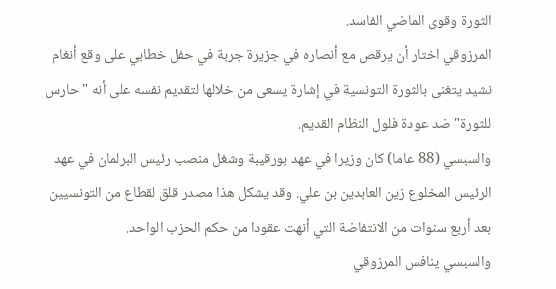الثورة وقوى الماضي الفاسد.
المرزوقي اختار أن يرقص مع أنصاره في جزيرة جربة في حفل خطابي على وقع أنغام نشيد يتغنى بالثورة التونسية في إشارة يسعى من خلالها لتقديم نفسه على أنه "حارس للثورة" ضد عودة فلول النظام القديم.
والسبسي (88 عاما) كان وزيرا في عهد بورقيبة وشغل منصب رئيس البرلمان في عهد الرئيس المخلوع زين العابدين بن علي. وقد يشكل هذا مصدر قلق لقطاع من التونسيين بعد أربع سنوات من الانتفاضة التي أنهت عقودا من حكم الحزب الواحد.
والسبسي ينافس المرزوقي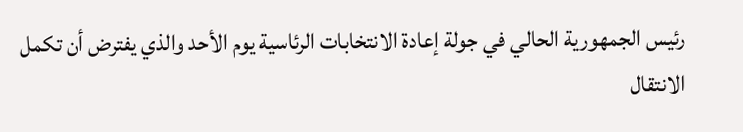رئيس الجمهورية الحالي في جولة إعادة الانتخابات الرئاسية يوم الأحد والذي يفترض أن تكمل الانتقال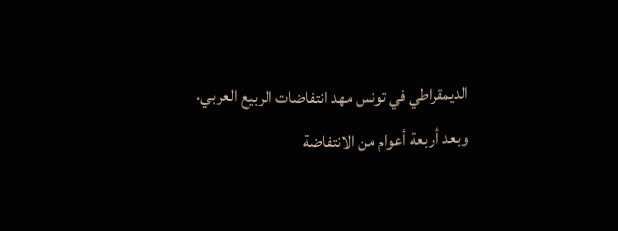الديمقراطي في تونس مهد انتفاضات الربيع العربي.
وبعد أربعة أعوام من الانتفاضة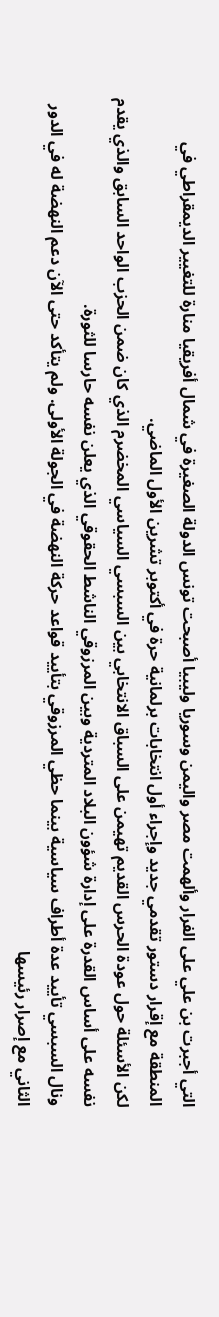التي أجبرت بن علي على الفرار وألهمت مصر واليمن وسوريا وليبيا أصبحت تونس الدولة الصغيرة في شمال أفريقيا منارة للتغيير الديمقراطي في المنطقة مع إقرار دستور تقدمي جديد وإجراء أول انتخابات برلمانية حرة في أكتوبر تشرين الأول الماضي.
لكن الأسئلة حول عودة الحرس القديم تهيمن على السباق الانتخابي بين السبسي السياسي المخضرم الذي كان ضمن الحزب الواحد السابق والذي يقدم نفسه على أساس القدرة على إدارة شؤون البلاد المتردية وبين المرزوقي الناشط الحقوقي الذي يعلن نفسه حارسا للثورة.
ونال السبسي تأييد عدة أطراف سياسية بينما حظي المرزوقي بتأييد قواعد حركة النهضة في الجولة الأولى. ولم يتأكد حتى الآن دعم النهضة له في الدور الثاني مع إصرار رئيسها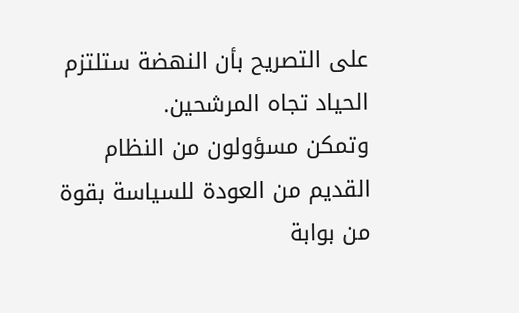على التصريح بأن النهضة ستلتزم الحياد تجاه المرشحين.
وتمكن مسؤولون من النظام القديم من العودة للسياسة بقوة من بوابة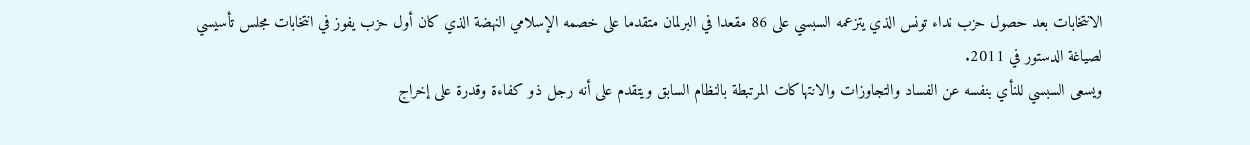الانتخابات بعد حصول حزب نداء تونس الذي يتزعمه السبسي على 86 مقعدا في البرلمان متقدما على خصمه الإسلامي النهضة الذي كان أول حزب يفوز في انتخابات مجلس تأسيسي لصياغة الدستور في 2011.
ويسعى السبسي للنأي بنفسه عن الفساد والتجاوزات والانتهاكات المرتبطة بالنظام السابق ويتقدم على أنه رجل ذو كفاءة وقدرة على إخراج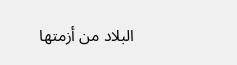البلاد من أزمتها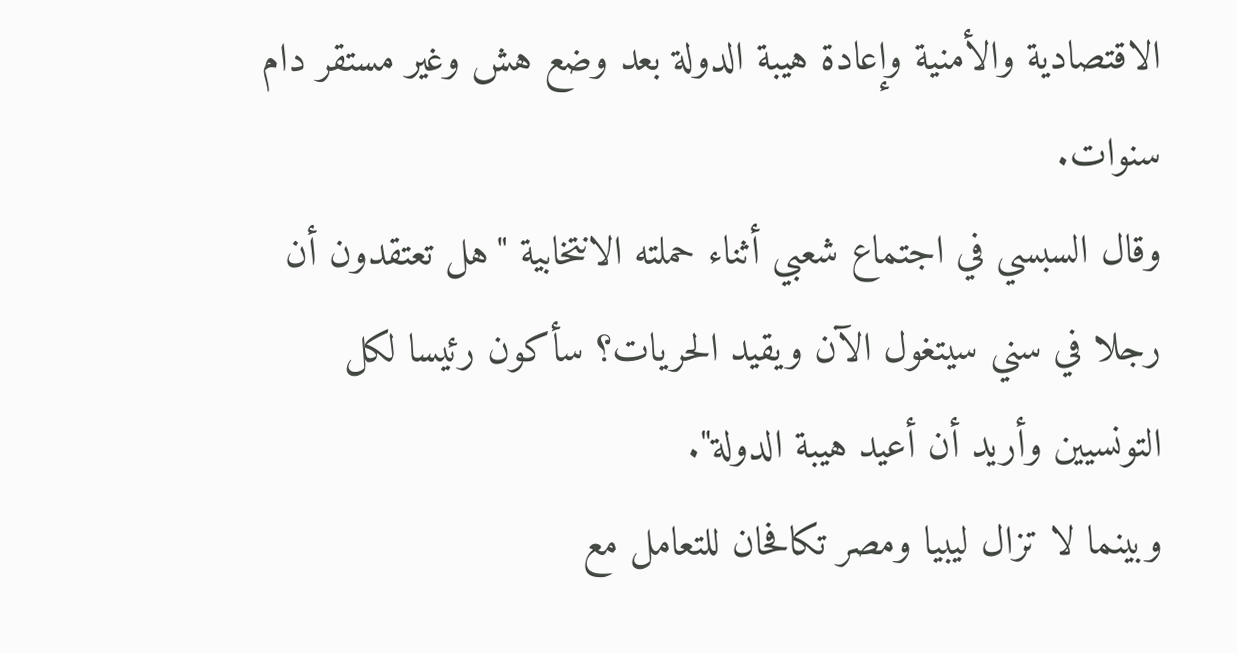الاقتصادية والأمنية وإعادة هيبة الدولة بعد وضع هش وغير مستقر دام سنوات.
وقال السبسي في اجتماع شعبي أثناء حملته الانتخابية "هل تعتقدون أن رجلا في سني سيتغول الآن ويقيد الحريات؟ سأكون رئيسا لكل التونسيين وأريد أن أعيد هيبة الدولة".
وبينما لا تزال ليبيا ومصر تكافحان للتعامل مع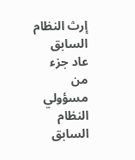إرث النظام السابق عاد جزء من مسؤولي النظام السابق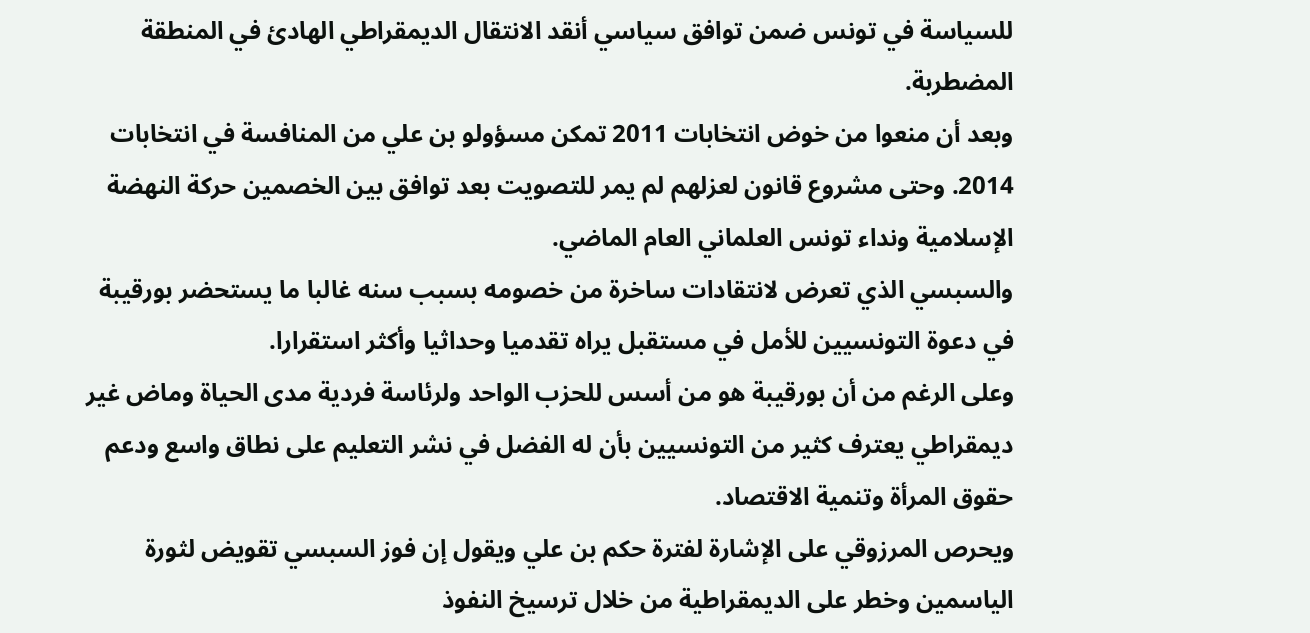للسياسة في تونس ضمن توافق سياسي أنقد الانتقال الديمقراطي الهادئ في المنطقة المضطربة.
وبعد أن منعوا من خوض انتخابات 2011 تمكن مسؤولو بن علي من المنافسة في انتخابات 2014. وحتى مشروع قانون لعزلهم لم يمر للتصويت بعد توافق بين الخصمين حركة النهضة الإسلامية ونداء تونس العلماني العام الماضي.
والسبسي الذي تعرض لانتقادات ساخرة من خصومه بسبب سنه غالبا ما يستحضر بورقيبة في دعوة التونسيين للأمل في مستقبل يراه تقدميا وحداثيا وأكثر استقرارا.
وعلى الرغم من أن بورقيبة هو من أسس للحزب الواحد ولرئاسة فردية مدى الحياة وماض غير ديمقراطي يعترف كثير من التونسيين بأن له الفضل في نشر التعليم على نطاق واسع ودعم حقوق المرأة وتنمية الاقتصاد.
ويحرص المرزوقي على الإشارة لفترة حكم بن علي ويقول إن فوز السبسي تقويض لثورة الياسمين وخطر على الديمقراطية من خلال ترسيخ النفوذ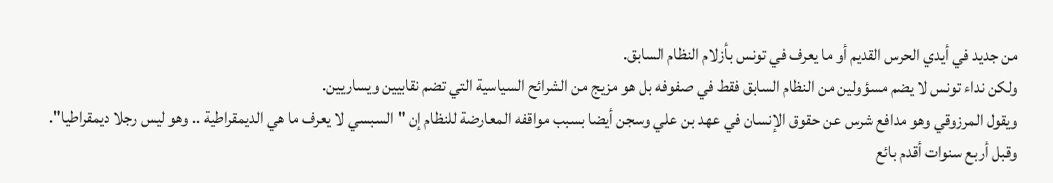من جديد في أيدي الحرس القديم أو ما يعرف في تونس بأزلام النظام السابق.
ولكن نداء تونس لا يضم مسؤولين من النظام السابق فقط في صفوفه بل هو مزيج من الشرائح السياسية التي تضم نقابيين ويساريين.
ويقول المرزوقي وهو مدافع شرس عن حقوق الإنسان في عهد بن علي وسجن أيضا بسبب مواقفه المعارضة للنظام إن "السبسي لا يعرف ما هي الديمقراطية .. وهو ليس رجلا ديمقراطيا".
وقبل أربع سنوات أقدم بائع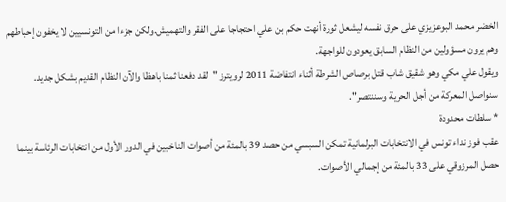الخضر محمد البوعزيزي على حرق نفسه ليشعل ثورة أنهت حكم بن علي احتجاجا على الفقر والتهميش.ولكن جزءا من التونسيين لا يخفون إحباطهم وهم يرون مسؤولين من النظام السابق يعودون للواجهة.
ويقول علي مكي وهو شقيق شاب قتل برصاص الشرطة أثناء انتفاضة 2011 لرويترز "لقد دفعنا ثمنا باهظا والآن النظام القديم بشكل جديد. سنواصل المعركة من أجل الحرية وسننتصر".
* سلطات محدودة
عقب فوز نداء تونس في الانتخابات البرلمانية تمكن السبسي من حصد 39 بالمئة من أصوات الناخبين في الدور الأول من انتخابات الرئاسة بينما حصل المرزوقي على 33 بالمئة من إجمالي الأصوات.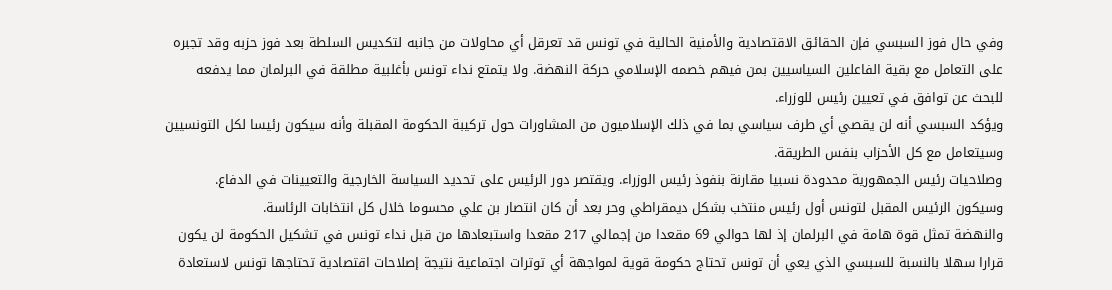وفي حال فوز السبسي فإن الحقائق الاقتصادية والأمنية الحالية في تونس قد تعرقل أي محاولات من جانبه لتكديس السلطة بعد فوز حزبه وقد تجبره على التعامل مع بقية الفاعلين السياسيين بمن فيهم خصمه الإسلامي حركة النهضة. ولا يتمتع نداء تونس بأغلبية مطلقة في البرلمان مما يدفعه للبحث عن توافق في تعيين رئيس للوزراء.
ويؤكد السبسي أنه لن يقصي أي طرف سياسي بما في ذلك الإسلاميون من المشاورات حول تركيبة الحكومة المقبلة وأنه سيكون رئيسا لكل التونسيين وسيتعامل مع كل الأحزاب بنفس الطريقة.
وصلاحيات رئيس الجمهورية محدودة نسبيا مقارنة بنفوذ رئيس الوزراء. ويقتصر دور الرئيس على تحديد السياسة الخارجية والتعيينات في الدفاع.
وسيكون الرئيس المقبل لتونس أول رئيس منتخب بشكل ديمقراطي وحر بعد أن كان انتصار بن علي محسوما خلال كل انتخابات الرئاسة.
والنهضة تمثل قوة هامة في البرلمان إذ لها حوالي 69 مقعدا من إجمالي 217 مقعدا واستبعادها من قبل نداء تونس في تشكيل الحكومة لن يكون قرارا سهلا بالنسبة للسبسي الذي يعي أن تونس تحتاج حكومة قوية لمواجهة أي توترات اجتماعية نتيجة إصلاحات اقتصادية تحتاجها تونس لاستعادة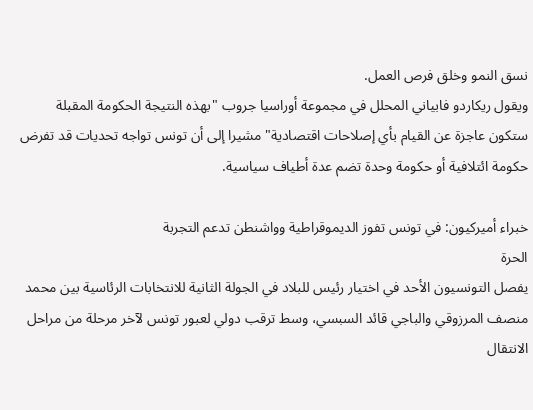نسق النمو وخلق فرص العمل.
ويقول ريكاردو فابياني المحلل في مجموعة أوراسيا جروب "بهذه النتيجة الحكومة المقبلة ستكون عاجزة عن القيام بأي إصلاحات اقتصادية" مشيرا إلى أن تونس تواجه تحديات قد تفرض حكومة ائتلافية أو حكومة وحدة تضم عدة أطياف سياسية.

خبراء أميركيون: في تونس تفوز الديموقراطية وواشنطن تدعم التجربة
الحرة
يفصل التونسيون الأحد في اختيار رئيس للبلاد في الجولة الثانية للانتخابات الرئاسية بين محمد منصف المرزوقي والباجي قائد السبسي، وسط ترقب دولي لعبور تونس لآخر مرحلة من مراحل الانتقال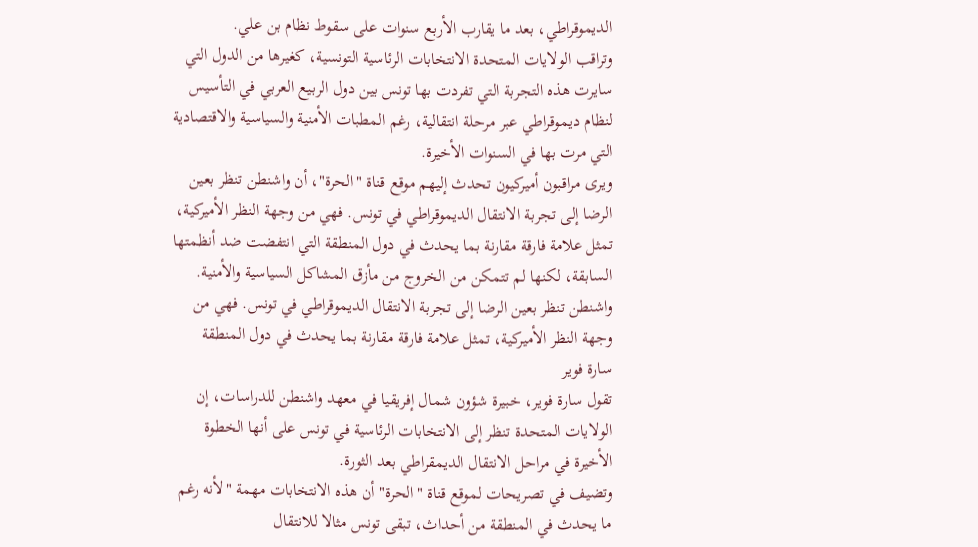الديموقراطي، بعد ما يقارب الأربع سنوات على سقوط نظام بن علي.
وتراقب الولايات المتحدة الانتخابات الرئاسية التونسية، كغيرها من الدول التي سايرت هذه التجربة التي تفردت بها تونس بين دول الربيع العربي في التأسيس لنظام ديموقراطي عبر مرحلة انتقالية، رغم المطبات الأمنية والسياسية والاقتصادية التي مرت بها في السنوات الأخيرة.
ويرى مراقبون أميركيون تحدث إليهم موقع قناة "الحرة"، أن واشنطن تنظر بعين الرضا إلى تجربة الانتقال الديموقراطي في تونس. فهي من وجهة النظر الأميركية، تمثل علامة فارقة مقارنة بما يحدث في دول المنطقة التي انتفضت ضد أنظمتها السابقة، لكنها لم تتمكن من الخروج من مأزق المشاكل السياسية والأمنية.
واشنطن تنظر بعين الرضا إلى تجربة الانتقال الديموقراطي في تونس. فهي من وجهة النظر الأميركية، تمثل علامة فارقة مقارنة بما يحدث في دول المنطقة
سارة فوير
تقول سارة فوير، خبيرة شؤون شمال إفريقيا في معهد واشنطن للدراسات، إن الولايات المتحدة تنظر إلى الانتخابات الرئاسية في تونس على أنها الخطوة الأخيرة في مراحل الانتقال الديمقراطي بعد الثورة.
وتضيف في تصريحات لموقع قناة "الحرة" أن هذه الانتخابات مهمة "لأنه رغم ما يحدث في المنطقة من أحداث، تبقى تونس مثالا للانتقال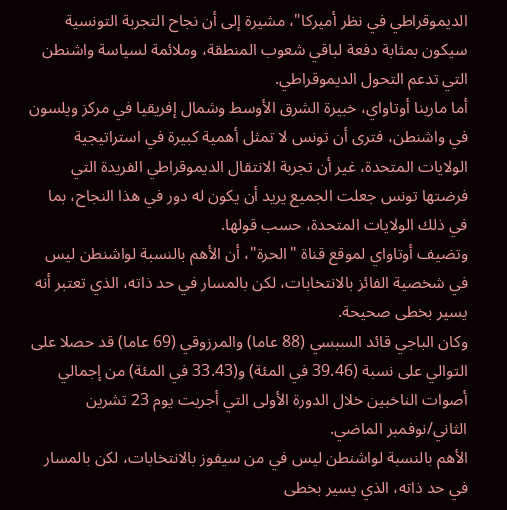الديموقراطي في نظر أميركا"، مشيرة إلى أن نجاح التجربة التونسية سيكون بمثابة دفعة لباقي شعوب المنطقة، وملائمة لسياسة واشنطن التي تدعم التحول الديموقراطي.
أما مارينا أوتاواي، خبيرة الشرق الأوسط وشمال إفريقيا في مركز ويلسون في واشنطن، فترى أن تونس لا تمثل أهمية كبيرة في استراتيجية الولايات المتحدة، غير أن تجربة الانتقال الديموقراطي الفريدة التي فرضتها تونس جعلت الجميع يريد أن يكون له دور في هذا النجاح، بما في ذلك الولايات المتحدة، حسب قولها.
وتضيف أوتاواي لموقع قناة "الحرة"، أن الأهم بالنسبة لواشنطن ليس في شخصية الفائز بالانتخابات، لكن بالمسار في حد ذاته، الذي تعتبر أنه يسير بخطى صحيحة.
وكان الباجي قائد السبسي (88 عاما) والمرزوقي (69 عاما) قد حصلا على التوالي على نسبة (39.46 في المئة) و(33.43 في المئة) من إجمالي أصوات الناخبين خلال الدورة الأولى التي أجريت يوم 23 تشرين الثاني/نوفمبر الماضي.
الأهم بالنسبة لواشنطن ليس في من سيفوز بالانتخابات، لكن بالمسار في حد ذاته، الذي يسير بخطى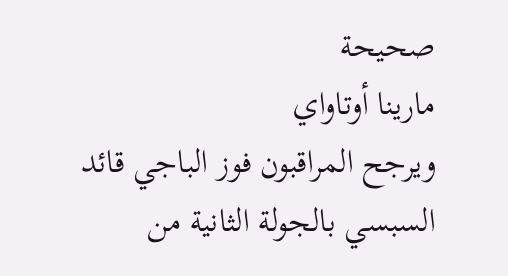صحيحة
مارينا أوتاواي
ويرجح المراقبون فوز الباجي قائد السبسي بالجولة الثانية من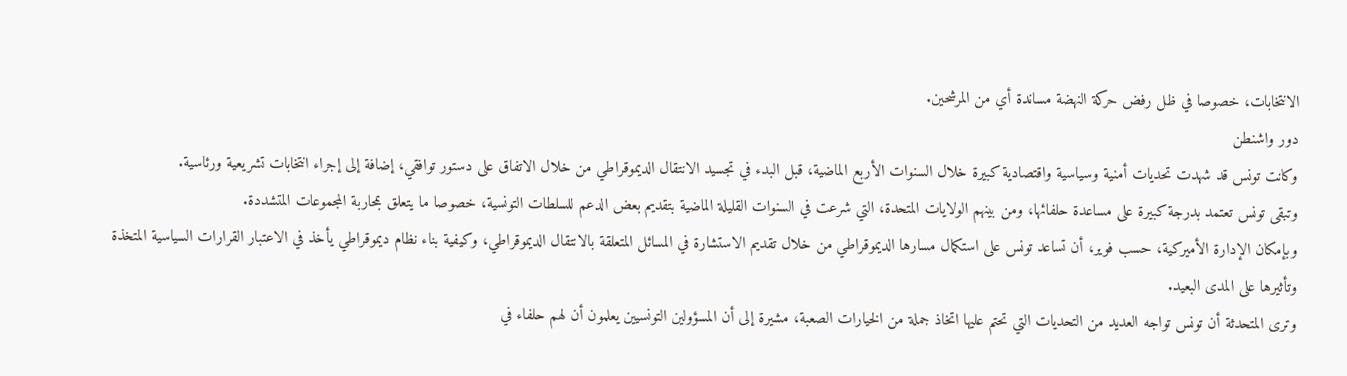الانتخابات، خصوصا في ظل رفض حركة النهضة مساندة أي من المرشحين.
دور واشنطن
وكانت تونس قد شهدت تحديات أمنية وسياسية واقتصادية كبيرة خلال السنوات الأربع الماضية، قبل البدء في تجسيد الانتقال الديموقراطي من خلال الاتفاق على دستور توافقي، إضافة إلى إجراء انتخابات تشريعية ورئاسية.
وتبقى تونس تعتمد بدرجة كبيرة على مساعدة حلفائها، ومن بينهم الولايات المتحدة، التي شرعت في السنوات القليلة الماضية بتقديم بعض الدعم للسلطات التونسية، خصوصا ما يتعلق بمحاربة المجموعات المتشددة.
وبإمكان الإدارة الأميركية، حسب فوير، أن تساعد تونس على استكمال مسارها الديموقراطي من خلال تقديم الاستشارة في المسائل المتعلقة بالانتقال الديموقراطي، وكيفية بناء نظام ديموقراطي يأخذ في الاعتبار القرارات السياسية المتخذة وتأثيرها على المدى البعيد.
وترى المتحدثة أن تونس تواجه العديد من التحديات التي تحتم عليها اتخاذ جملة من الخيارات الصعبة، مشيرة إلى أن المسؤولين التونسيين يعلمون أن لهم حلفاء في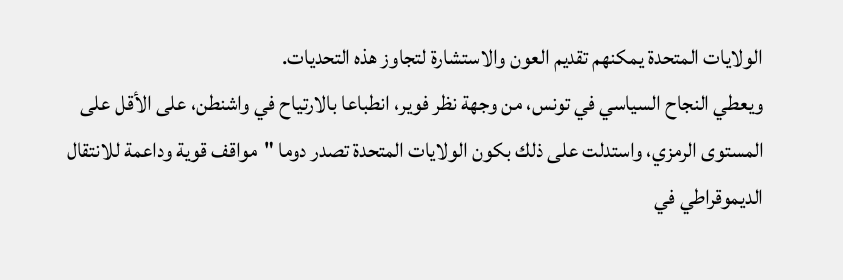الولايات المتحدة يمكنهم تقديم العون والاستشارة لتجاوز هذه التحديات.
ويعطي النجاح السياسي في تونس، من وجهة نظر فوير، انطباعا بالارتياح في واشنطن، على الأقل على المستوى الرمزي، واستدلت على ذلك بكون الولايات المتحدة تصدر دوما "مواقف قوية وداعمة للانتقال الديموقراطي في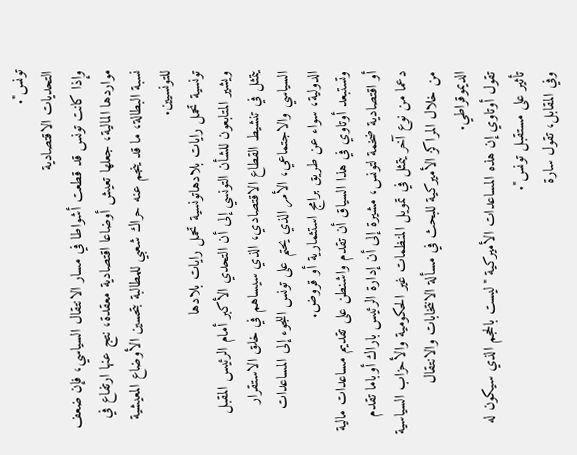تونس".
التحديات الاقتصادية
وإذا كانت تونس قد قطعت أشواطا في مسار الانتقال السياسي، فإن ضعف مواردها المالية، جعلها تعيش أوضاعا اقتصادية معقدة، نتج عنها ارتفاع في نسبة البطالة، ما قد ينجم عنه حراك شعبي للمطالبة بتحسين الأوضاع المعيشية للتونسيين.
تونسية تحمل رايات بلادهاتونسية تحمل رايات بلادها
ويشير المتابعون للشأن التونسي إلى أن التحدي الأكبر أمام الرئيس المقبل يتمثل في تنشيط القطاع الاقتصادي، الذي سيساهم في خلق الاستقرار السياسي والاجتماعي، الأمر الذي يحتم على تونس اللجوء إلى المساعدات الدولية، سواء عن طريق برامج استثمارية أو قروض.
وتستبعد أوتاوي في هذا السياق أن تقدم واشنطن على تقديم مساعدات مالية أو اقتصادية ضخمة لتونس، مشيرة إلى أن إدارة الرئيس باراك أوباما تقدم دعما من نوع آخر يتمثل في تمويل المنظمات غير الحكومية والأحزاب السياسية من خلال المراكز الأميركية للبحث في مسألة الانتخابات والانتقال الديموقراطي.
تقول أوتاوي إن هذه المساعدات الأميركية "ليست بالحجم الذي سيكون له تأثير على مستقبل تونس".
وفي المقابل، تقول سارة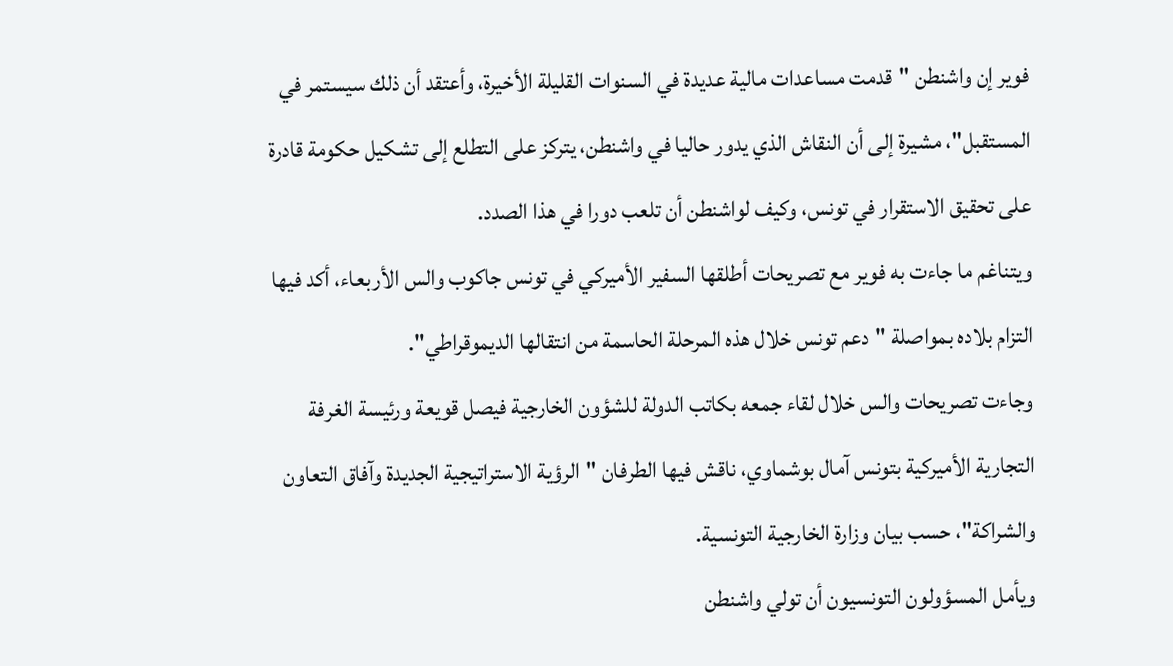فوير إن واشنطن "قدمت مساعدات مالية عديدة في السنوات القليلة الأخيرة، وأعتقد أن ذلك سيستمر في المستقبل"، مشيرة إلى أن النقاش الذي يدور حاليا في واشنطن، يتركز على التطلع إلى تشكيل حكومة قادرة على تحقيق الاستقرار في تونس، وكيف لواشنطن أن تلعب دورا في هذا الصدد.
ويتناغم ما جاءت به فوير مع تصريحات أطلقها السفير الأميركي في تونس جاكوب والس الأربعاء، أكد فيها التزام بلاده بمواصلة "دعم تونس خلال هذه المرحلة الحاسمة من انتقالها الديموقراطي".
وجاءت تصريحات والس خلال لقاء جمعه بكاتب الدولة للشؤون الخارجية فيصل قويعة ورئيسة الغرفة التجارية الأميركية بتونس آمال بوشماوي، ناقش فيها الطرفان "الرؤية الاستراتيجية الجديدة وآفاق التعاون والشراكة"، حسب بيان وزارة الخارجية التونسية.
ويأمل المسؤولون التونسيون أن تولي واشنطن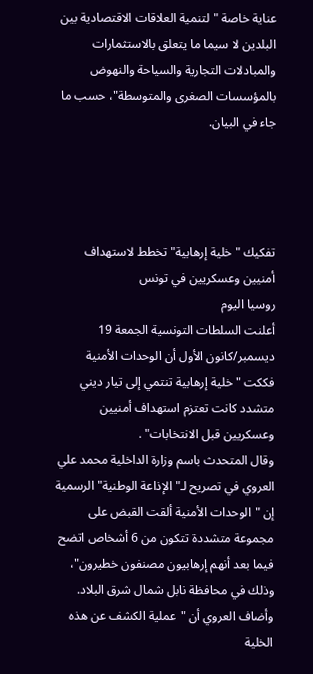عناية خاصة "لتنمية العلاقات الاقتصادية بين البلدين لا سيما ما يتعلق بالاستثمارات والمبادلات التجارية والسياحة والنهوض بالمؤسسات الصغرى والمتوسطة"، حسب ما جاء في البيان.




تفكيك "خلية إرهابية" تخطط لاستهداف أمنيين وعسكريين في تونس
روسيا اليوم
أعلنت السلطات التونسية الجمعة 19 ديسمبر/كانون الأول أن الوحدات الأمنية فككت "خلية إرهابية تنتمي إلى تيار ديني متشدد كانت تعتزم استهداف أمنيين وعسكريين قبل الانتخابات" .
وقال المتحدث باسم وزارة الداخلية محمد علي العروي في تصريح لـ"الإذاعة الوطنية" الرسمية إن "الوحدات الأمنية ألقت القبض على مجموعة متشددة تتكون من 6 أشخاص اتضح فيما بعد أنهم إرهابيون مصنفون خطيرون"، وذلك في محافظة نابل شمال شرق البلاد.
وأضاف العروي أن "عملية الكشف عن هذه الخلية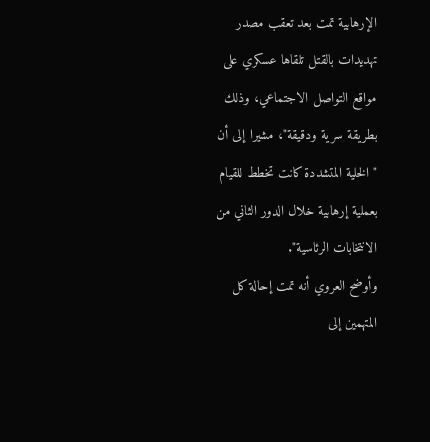الإرهابية تمت بعد تعقب مصدر تهديدات بالقتل تلقاها عسكري على مواقع التواصل الاجتماعي، وذلك بطريقة سرية ودقيقة"، مشيرا إلى أن "الخلية المتشددة كانت تخطط للقيام بعملية إرهابية خلال الدور الثاني من الانتخابات الرئاسية".
وأوضح العروي أنه تمت إحالة كل المتهمين إلى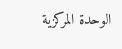الوحدة المركزية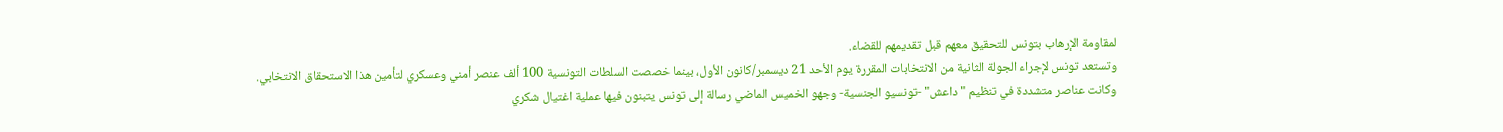لمقاومة الإرهاب بتونس للتحقيق معهم قبل تقديمهم للقضاء.
وتستعد تونس لإجراء الجولة الثانية من الانتخابات المقررة يوم الأحد 21 ديسمبر/كانون الأول، بينما خصصت السلطات التونسية 100 ألف عنصر أمني وعسكري لتأمين هذا الاستحقاق الانتخابي.
وكانت عناصر متشددة في تنظيم "داعش" -تونسيو الجنسية- وجهو الخميس الماضي رسالة إلى تونس يتبنون فيها عملية اغتيال شكري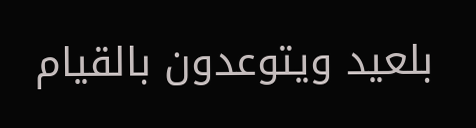بلعيد ويتوعدون بالقيام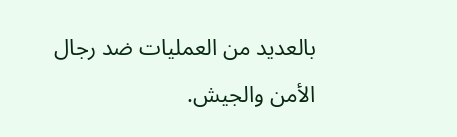بالعديد من العمليات ضد رجال الأمن والجيش.